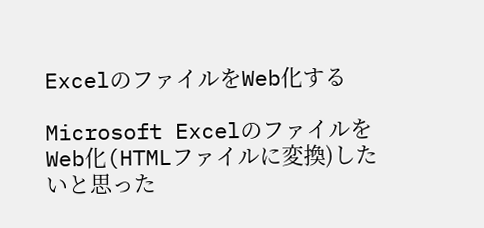ExcelのファイルをWeb化する

Microsoft ExcelのファイルをWeb化(HTMLファイルに変換)したいと思った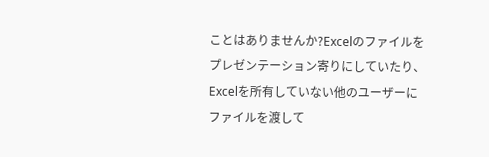ことはありませんか?Excelのファイルをプレゼンテーション寄りにしていたり、Excelを所有していない他のユーザーにファイルを渡して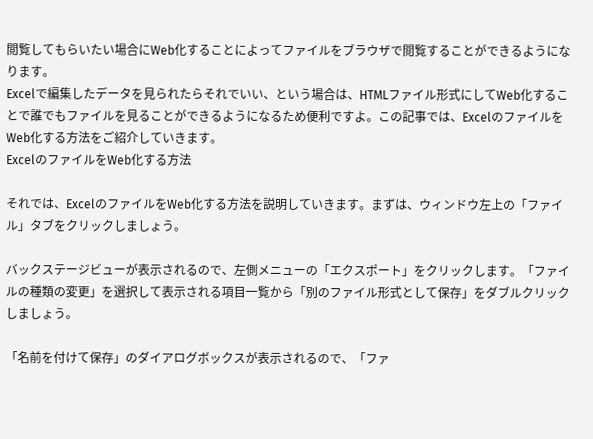閲覧してもらいたい場合にWeb化することによってファイルをブラウザで閲覧することができるようになります。
Excelで編集したデータを見られたらそれでいい、という場合は、HTMLファイル形式にしてWeb化することで誰でもファイルを見ることができるようになるため便利ですよ。この記事では、ExcelのファイルをWeb化する方法をご紹介していきます。
ExcelのファイルをWeb化する方法

それでは、ExcelのファイルをWeb化する方法を説明していきます。まずは、ウィンドウ左上の「ファイル」タブをクリックしましょう。

バックステージビューが表示されるので、左側メニューの「エクスポート」をクリックします。「ファイルの種類の変更」を選択して表示される項目一覧から「別のファイル形式として保存」をダブルクリックしましょう。

「名前を付けて保存」のダイアログボックスが表示されるので、「ファ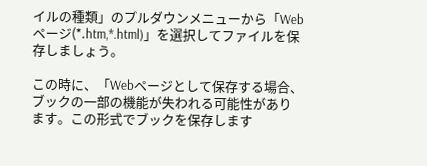イルの種類」のプルダウンメニューから「Webページ(*.htm,*.html)」を選択してファイルを保存しましょう。

この時に、「Webページとして保存する場合、ブックの一部の機能が失われる可能性があります。この形式でブックを保存します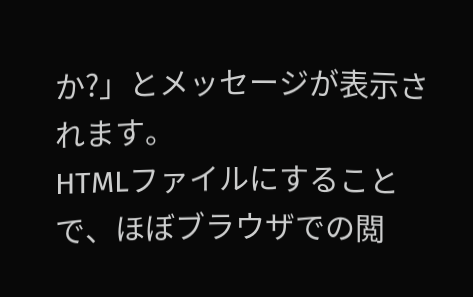か?」とメッセージが表示されます。
HTMLファイルにすることで、ほぼブラウザでの閲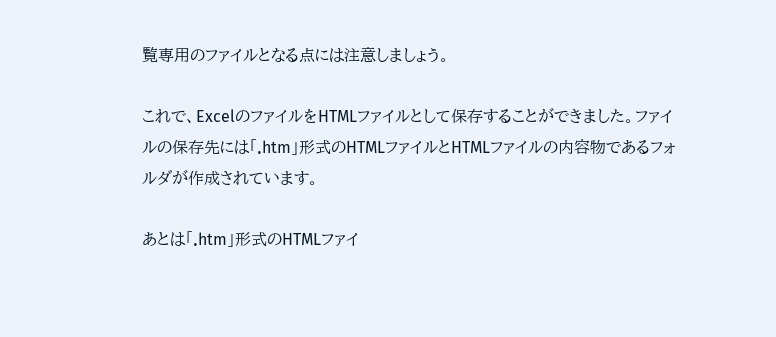覧専用のファイルとなる点には注意しましょう。

これで、ExcelのファイルをHTMLファイルとして保存することができました。ファイルの保存先には「.htm」形式のHTMLファイルとHTMLファイルの内容物であるフォルダが作成されています。

あとは「.htm」形式のHTMLファイ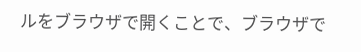ルをブラウザで開くことで、ブラウザで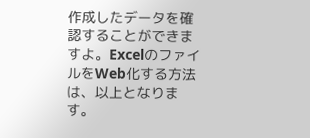作成したデータを確認することができますよ。ExcelのファイルをWeb化する方法は、以上となります。